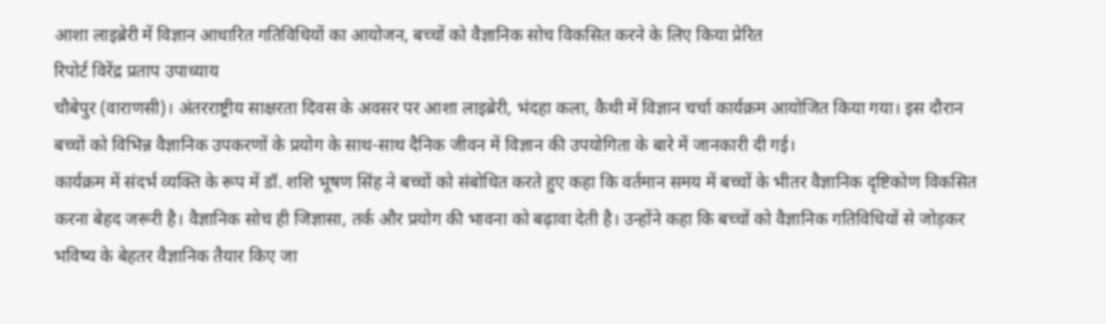आशा लाइब्रेरी में विज्ञान आधारित गतिविधियों का आयोजन, बच्चों को वैज्ञानिक सोच विकसित करने के लिए किया प्रेरित
रिपोर्ट विरेंद्र प्रताप उपाध्याय
चौबेपुर (वाराणसी)। अंतरराष्ट्रीय साक्षरता दिवस के अवसर पर आशा लाइब्रेरी, भंदहा कला, कैथी में विज्ञान चर्चा कार्यक्रम आयोजित किया गया। इस दौरान बच्चों को विभिन्न वैज्ञानिक उपकरणों के प्रयोग के साथ-साथ दैनिक जीवन में विज्ञान की उपयोगिता के बारे में जानकारी दी गई।
कार्यक्रम में संदर्भ व्यक्ति के रूप में डॉ. शशि भूषण सिंह ने बच्चों को संबोधित करते हुए कहा कि वर्तमान समय में बच्चों के भीतर वैज्ञानिक दृष्टिकोण विकसित करना बेहद जरूरी है। वैज्ञानिक सोच ही जिज्ञासा, तर्क और प्रयोग की भावना को बढ़ावा देती है। उन्होंने कहा कि बच्चों को वैज्ञानिक गतिविधियों से जोड़कर भविष्य के बेहतर वैज्ञानिक तैयार किए जा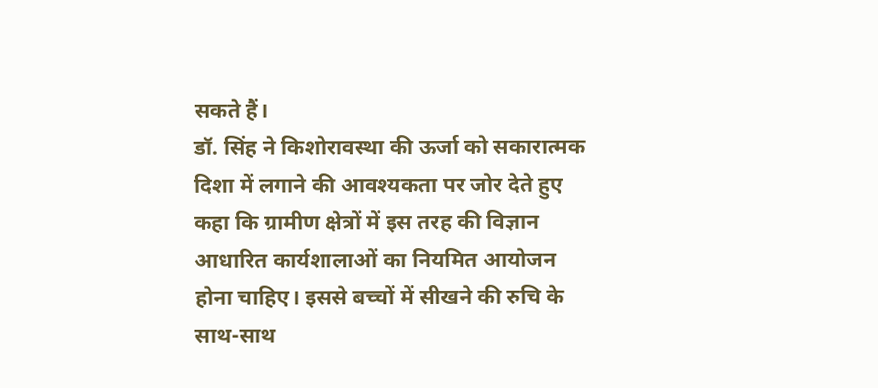सकते हैं।
डॉ. सिंह ने किशोरावस्था की ऊर्जा को सकारात्मक दिशा में लगाने की आवश्यकता पर जोर देते हुए कहा कि ग्रामीण क्षेत्रों में इस तरह की विज्ञान आधारित कार्यशालाओं का नियमित आयोजन होना चाहिए। इससे बच्चों में सीखने की रुचि के साथ-साथ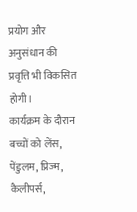प्रयोग और अनुसंधान की प्रवृत्ति भी विकसित होगी।
कार्यक्रम के दौरान बच्चों को लेंस, पेंडुलम, प्रिज्म, कैलीपर्स,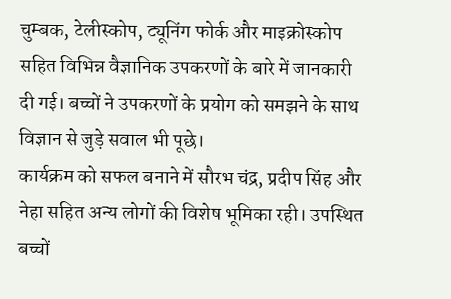चुम्बक, टेलीस्कोप, ट्यूनिंग फोर्क और माइक्रोस्कोप सहित विभिन्न वैज्ञानिक उपकरणों के बारे में जानकारी दी गई। बच्चों ने उपकरणों के प्रयोग को समझने के साथ विज्ञान से जुड़े सवाल भी पूछे।
कार्यक्रम को सफल बनाने में सौरभ चंद्र, प्रदीप सिंह और नेहा सहित अन्य लोगों की विशेष भूमिका रही। उपस्थित बच्चों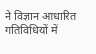ने विज्ञान आधारित गतिविधियों में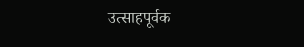उत्साहपूर्वक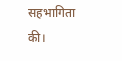सहभागिता की।